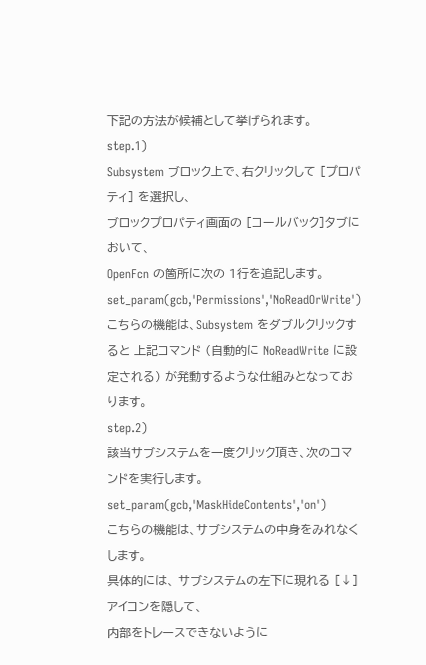下記の方法が候補として挙げられます。
step.1)
Subsystem ブロック上で、右クリックして [プロパティ] を選択し、
ブロックプロパティ画面の [コールバック]タブにおいて、
OpenFcn の箇所に次の 1行を追記します。
set_param(gcb,'Permissions','NoReadOrWrite')
こちらの機能は、Subsystem をダブルクリックすると 上記コマンド (自動的に NoReadWrite に設定される) が発動するような仕組みとなっております。
step.2)
該当サブシステムを一度クリック頂き、次のコマンドを実行します。
set_param(gcb,'MaskHideContents','on')
こちらの機能は、サブシステムの中身をみれなくします。
具体的には、 サブシステムの左下に現れる [↓] アイコンを隠して、
内部をトレースできないように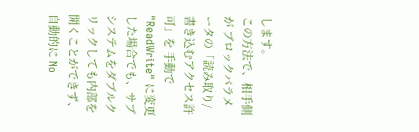します。
この方法で、相手側が ブロックパラメータの「読み取り/書き込むアクセス許可」を 手動で "ReadWrite" に変更した場合でも、サブシステムをダブルクリックしても内部を開くことができず、自動的に No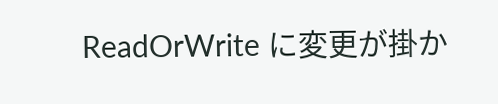ReadOrWrite に変更が掛か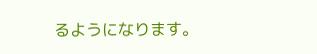るようになります。